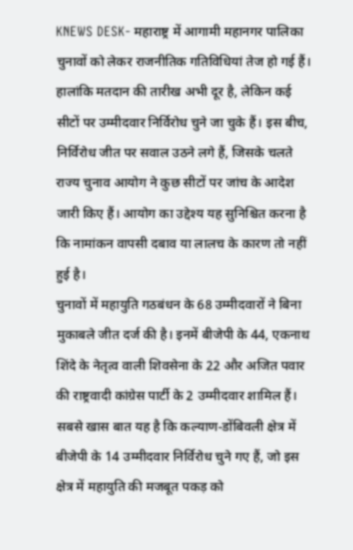KNEWS DESK- महाराष्ट्र में आगामी महानगर पालिका चुनावों को लेकर राजनीतिक गतिविधियां तेज हो गई हैं। हालांकि मतदान की तारीख अभी दूर है, लेकिन कई सीटों पर उम्मीदवार निर्विरोध चुने जा चुके हैं। इस बीच, निर्विरोध जीत पर सवाल उठने लगे हैं, जिसके चलते राज्य चुनाव आयोग ने कुछ सीटों पर जांच के आदेश जारी किए हैं। आयोग का उद्देश्य यह सुनिश्चित करना है कि नामांकन वापसी दबाव या लालच के कारण तो नहीं हुई है।
चुनावों में महायुति गठबंधन के 68 उम्मीदवारों ने बिना मुकाबले जीत दर्ज की है। इनमें बीजेपी के 44, एकनाथ शिंदे के नेतृत्व वाली शिवसेना के 22 और अजित पवार की राष्ट्रवादी कांग्रेस पार्टी के 2 उम्मीदवार शामिल हैं। सबसे खास बात यह है कि कल्याण-डोंबिवली क्षेत्र में बीजेपी के 14 उम्मीदवार निर्विरोध चुने गए हैं, जो इस क्षेत्र में महायुति की मजबूत पकड़ को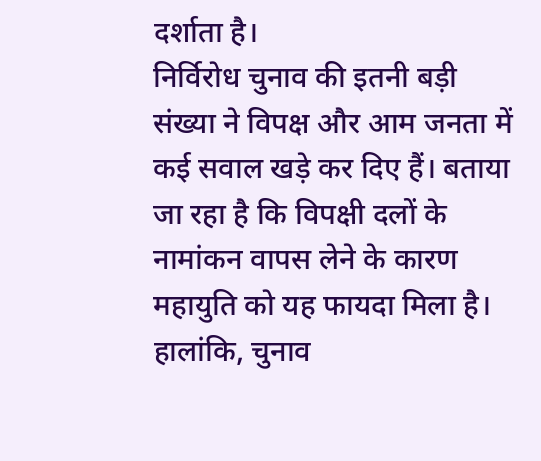दर्शाता है।
निर्विरोध चुनाव की इतनी बड़ी संख्या ने विपक्ष और आम जनता में कई सवाल खड़े कर दिए हैं। बताया जा रहा है कि विपक्षी दलों के नामांकन वापस लेने के कारण महायुति को यह फायदा मिला है। हालांकि, चुनाव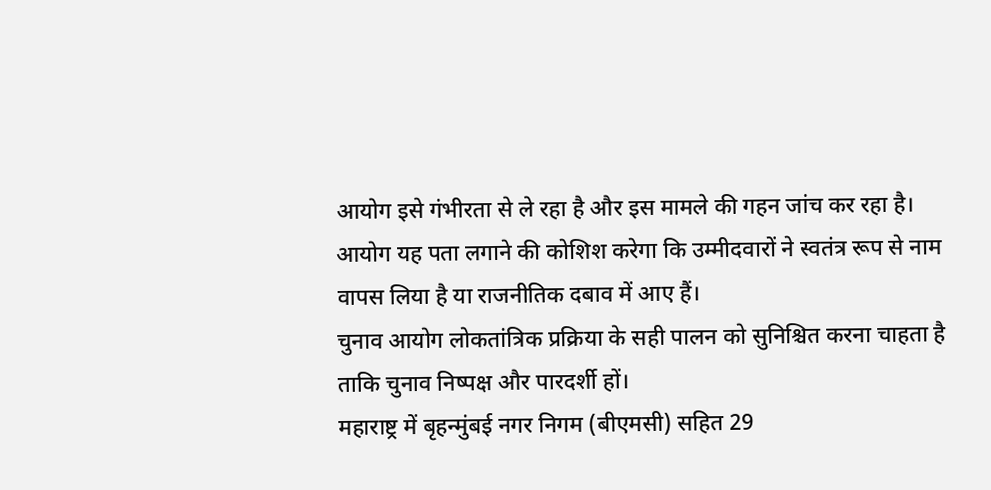आयोग इसे गंभीरता से ले रहा है और इस मामले की गहन जांच कर रहा है। आयोग यह पता लगाने की कोशिश करेगा कि उम्मीदवारों ने स्वतंत्र रूप से नाम वापस लिया है या राजनीतिक दबाव में आए हैं।
चुनाव आयोग लोकतांत्रिक प्रक्रिया के सही पालन को सुनिश्चित करना चाहता है ताकि चुनाव निष्पक्ष और पारदर्शी हों।
महाराष्ट्र में बृहन्मुंबई नगर निगम (बीएमसी) सहित 29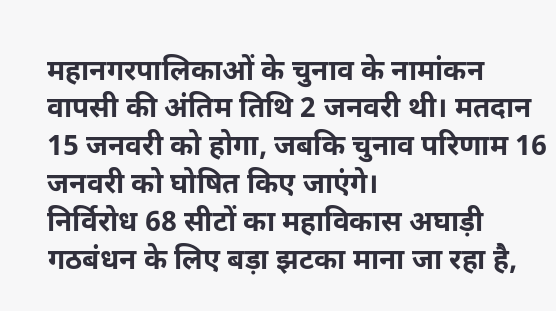महानगरपालिकाओं के चुनाव के नामांकन वापसी की अंतिम तिथि 2 जनवरी थी। मतदान 15 जनवरी को होगा, जबकि चुनाव परिणाम 16 जनवरी को घोषित किए जाएंगे।
निर्विरोध 68 सीटों का महाविकास अघाड़ी गठबंधन के लिए बड़ा झटका माना जा रहा है,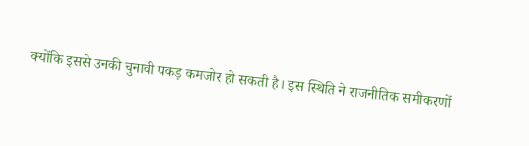क्योंकि इससे उनकी चुनावी पकड़ कमजोर हो सकती है। इस स्थिति ने राजनीतिक समीकरणों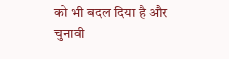को भी बदल दिया है और चुनावी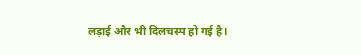लड़ाई और भी दिलचस्प हो गई है।